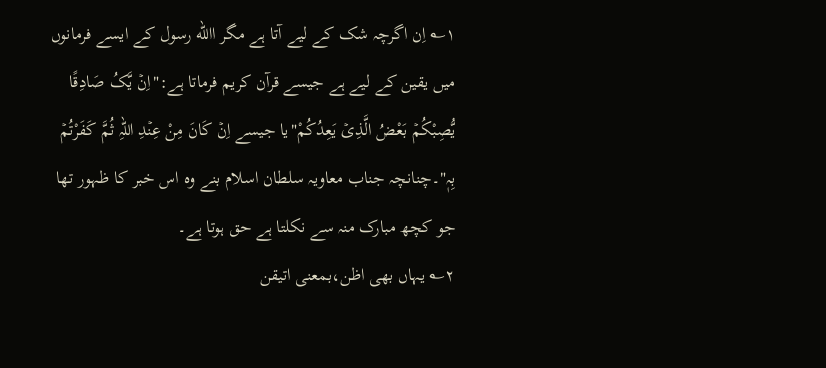۱؎ اِن اگرچہ شک کے لیے آتا ہے مگر االله رسول کے ایسے فرمانوں میں یقین کے لیے ہے جیسے قرآن کریم فرماتا ہے:"اِنۡ یَّکُ صَادِقًا یُّصِبْکُمۡ بَعْضُ الَّذِیۡ یَعِدُکُمْ"یا جیسے اِنۡ کَانَ مِنْ عِنۡدِ اللہِ ثُمَّ کَفَرْتُمۡ بِہٖ"۔چنانچہ جناب معاویہ سلطان اسلام بنے وہ اس خبر کا ظہور تھا جو کچھ مبارک منہ سے نکلتا ہے حق ہوتا ہے۔
۲؎ یہاں بھی اظن،بمعنی اتیقن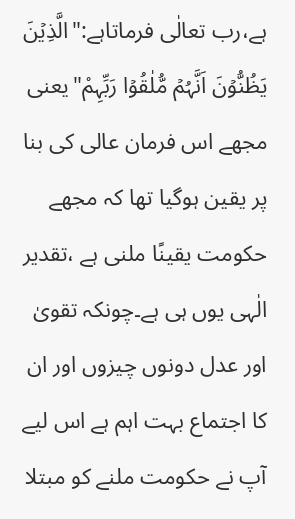ہے،رب تعالٰی فرماتاہے:"الَّذِیۡنَ یَظُنُّوۡنَ اَنَّہُمۡ مُّلٰقُوۡا رَبِّہِمْ"یعنی مجھے اس فرمان عالی کی بنا پر یقین ہوگیا تھا کہ مجھے حکومت یقینًا ملنی ہے ،تقدیر الٰہی یوں ہی ہے۔چونکہ تقویٰ اور عدل دونوں چیزوں اور ان کا اجتماع بہت اہم ہے اس لیے آپ نے حکومت ملنے کو مبتلا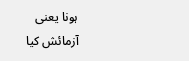ہونا یعنی آزمائش کیا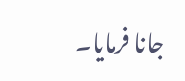جانا فرمایا۔